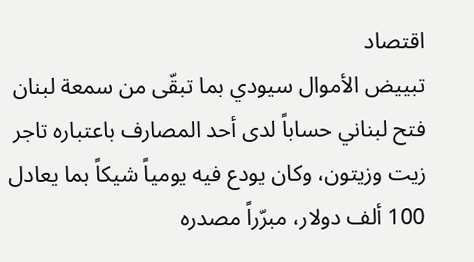اقتصاد
تبييض الأموال سيودي بما تبقّى من سمعة لبنان
فتح لبناني حساباً لدى أحد المصارف باعتباره تاجر زيت وزيتون، وكان يودع فيه يومياً شيكاً بما يعادل 100 ألف دولار، مبرّراً مصدره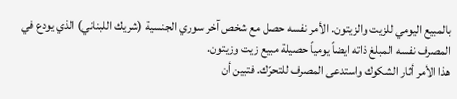بالمبيع اليومي للزيت والزيتون. الأمر نفسه حصل مع شخص آخر سوري الجنسية (شريك اللبناني) الذي يودع في المصرف نفسه المبلغ ذاته ايضاً يومياً حصيلة مبيع زيت وزيتون.
هذا الأمر أثار الشكوك واستدعى المصرف للتحرّك. فتبين أن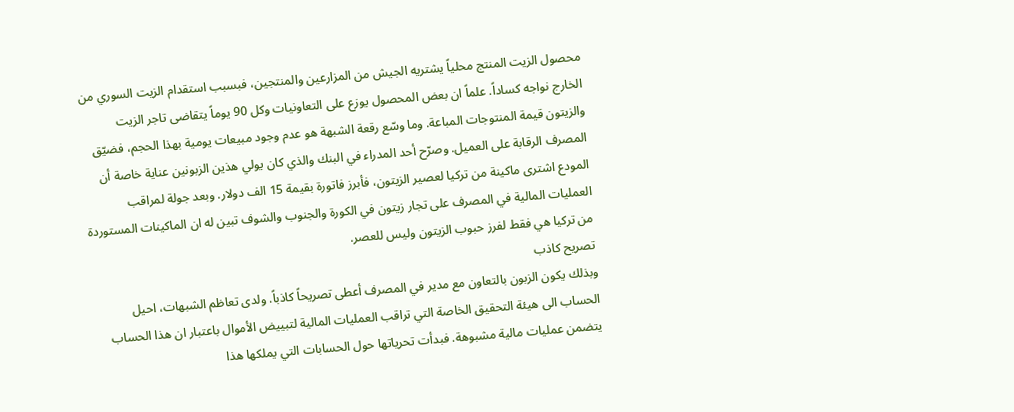محصول الزيت المنتج محلياً يشتريه الجيش من المزارعين والمنتجين، فبسبب استقدام الزيت السوري من الخارج نواجه كساداً. علماً ان بعض المحصول يوزع على التعاونيات وكل 90 يوماً يتقاضى تاجر الزيت والزيتون قيمة المنتوجات المباعة. وما وسّع رقعة الشبهة هو عدم وجود مبيعات يومية بهذا الحجم، فضيّق المصرف الرقابة على العميل. وصرّح أحد المدراء في البنك والذي كان يولي هذين الزبونين عناية خاصة أن المودع اشترى ماكينة من تركيا لعصير الزيتون، فأبرز فاتورة بقيمة 15 الف دولار. وبعد جولة لمراقب العمليات المالية في المصرف على تجار زيتون في الكورة والجنوب والشوف تبين له ان الماكينات المستوردة من تركيا هي فقط لفرز حبوب الزيتون وليس للعصر.
تصريح كاذب
وبذلك يكون الزبون بالتعاون مع مدير في المصرف أعطى تصريحاً كاذباً. ولدى تعاظم الشبهات، احيل الحساب الى هيئة التحقيق الخاصة التي تراقب العمليات المالية لتبييض الأموال باعتبار ان هذا الحساب يتضمن عمليات مالية مشبوهة. فبدأت تحرياتها حول الحسابات التي يملكها هذا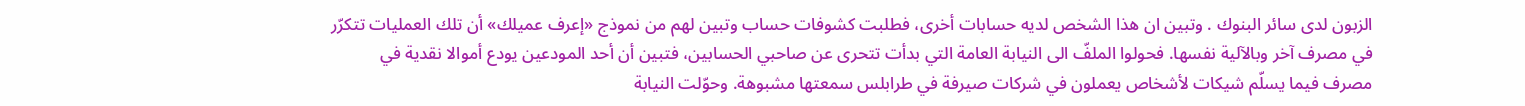الزبون لدى سائر البنوك . وتبين ان هذا الشخص لديه حسابات أخرى، فطلبت كشوفات حساب وتبين لهم من نموذج «إعرف عميلك» أن تلك العمليات تتكرّر في مصرف آخر وبالآلية نفسها. فحولوا الملفّ الى النيابة العامة التي بدأت تتحرى عن صاحبي الحسابين، فتبين أن أحد المودعين يودع أموالا نقدية في مصرف فيما يسلّم شيكات لأشخاص يعملون في شركات صيرفة في طرابلس سمعتها مشبوهة. وحوّلت النيابة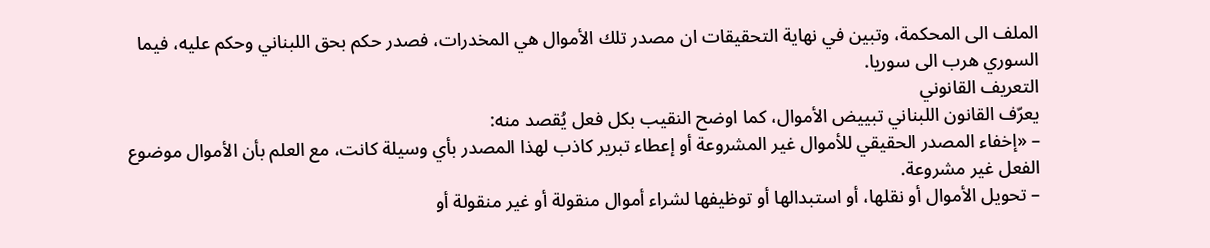الملف الى المحكمة، وتبين في نهاية التحقيقات ان مصدر تلك الأموال هي المخدرات، فصدر حكم بحق اللبناني وحكم عليه، فيما السوري هرب الى سوريا.
التعريف القانوني
يعرّف القانون اللبناني تبييض الأموال، كما اوضح النقيب بكل فعل يُقصد منه:
– «إخفاء المصدر الحقيقي للأموال غير المشروعة أو إعطاء تبرير كاذب لهذا المصدر بأي وسيلة كانت، مع العلم بأن الأموال موضوع الفعل غير مشروعة.
– تحويل الأموال أو نقلها، أو استبدالها أو توظيفها لشراء أموال منقولة أو غير منقولة أو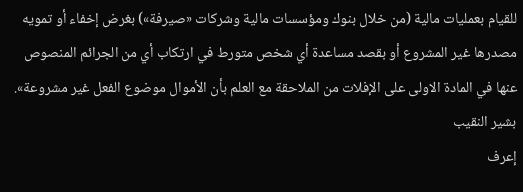للقيام بعمليات مالية (من خلال بنوك ومؤسسات مالية وشركات «صيرفة») بغرض إخفاء أو تمويه مصدرها غير المشروع أو بقصد مساعدة أي شخص متورط في ارتكاب أي من الجرائم المنصوص عنها في المادة الاولى على الإفلات من الملاحقة مع العلم بأن الأموال موضوع الفعل غير مشروعة».
بشير النقيب
إعرف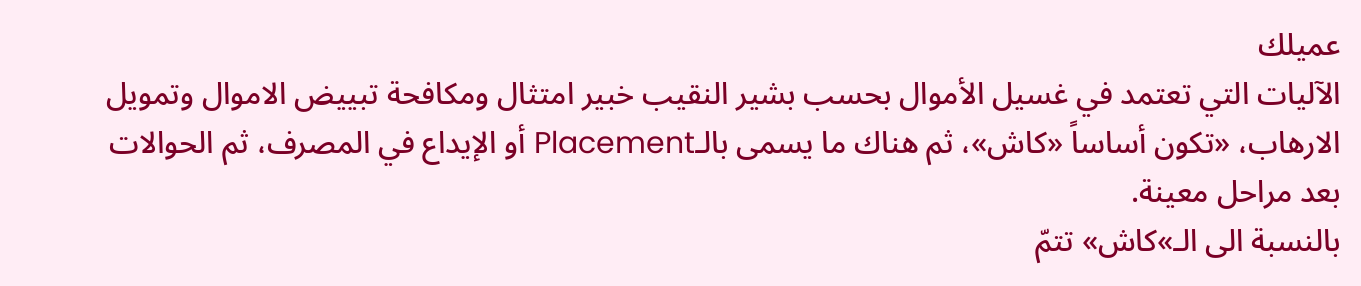عميلك
الآليات التي تعتمد في غسيل الأموال بحسب بشير النقيب خبير امتثال ومكافحة تبييض الاموال وتمويل الارهاب، «تكون أساساً «كاش»، ثم هناك ما يسمى بالـPlacement أو الإيداع في المصرف، ثم الحوالات بعد مراحل معينة.
بالنسبة الى الـ»كاش» تتمّ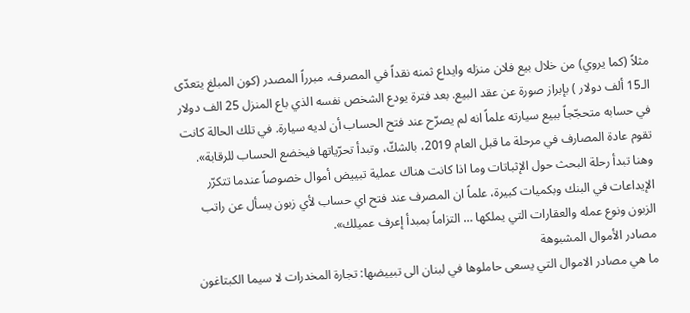مثلاً (كما يروي) من خلال بيع فلان منزله وايداع ثمنه نقداً في المصرف، مبرراً المصدر (كون المبلغ يتعدّى الـ15 ألف دولار ) بإبراز صورة عن عقد البيع. بعد فترة يودع الشخص نفسه الذي باع المنزل 25 الف دولار في حسابه متحجّجاً ببيع سيارته علماً انه لم يصرّح عند فتح الحساب أن لديه سيارة. في تلك الحالة كانت تقوم عادة المصارف في مرحلة ما قبل العام 2019، بالشكّ، وتبدأ تحرّياتها فيخضع الحساب للرقابة».
وهنا تبدأ رحلة البحث حول الإثباتات وما اذا كانت هناك عملية تبييض أموال خصوصاً عندما تتكرّر الإيداعات في البنك وبكميات كبيرة، علماً ان المصرف عند فتح اي حساب لأي زبون يسأل عن راتب الزبون ونوع عمله والعقارات التي يملكها … التزاماً بمبدأ إعرف عميلك».
مصادر الأموال المشبوهة
ما هي مصادر الاموال التي يسعى حاملوها في لبنان الى تبييضها: تجارة المخدرات لا سيما الكبتاغون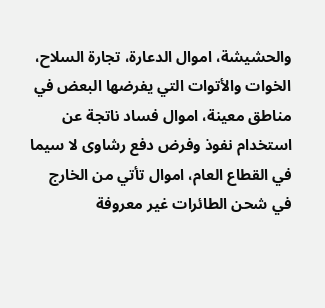والحشيشة، اموال الدعارة، تجارة السلاح، الخوات والأتوات التي يفرضها البعض في مناطق معينة، اموال فساد ناتجة عن استخدام نفوذ وفرض دفع رشاوى لا سيما في القطاع العام، اموال تأتي من الخارج في شحن الطائرات غير معروفة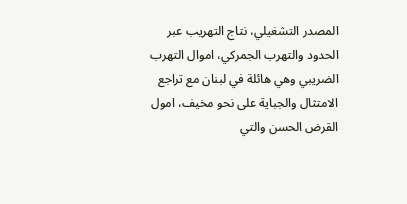المصدر التشغيلي، نتاج التهريب عبر الحدود والتهرب الجمركي، اموال التهرب الضريبي وهي هائلة في لبنان مع تراجع الامتثال والجباية على نحو مخيف، امول القرض الحسن والتي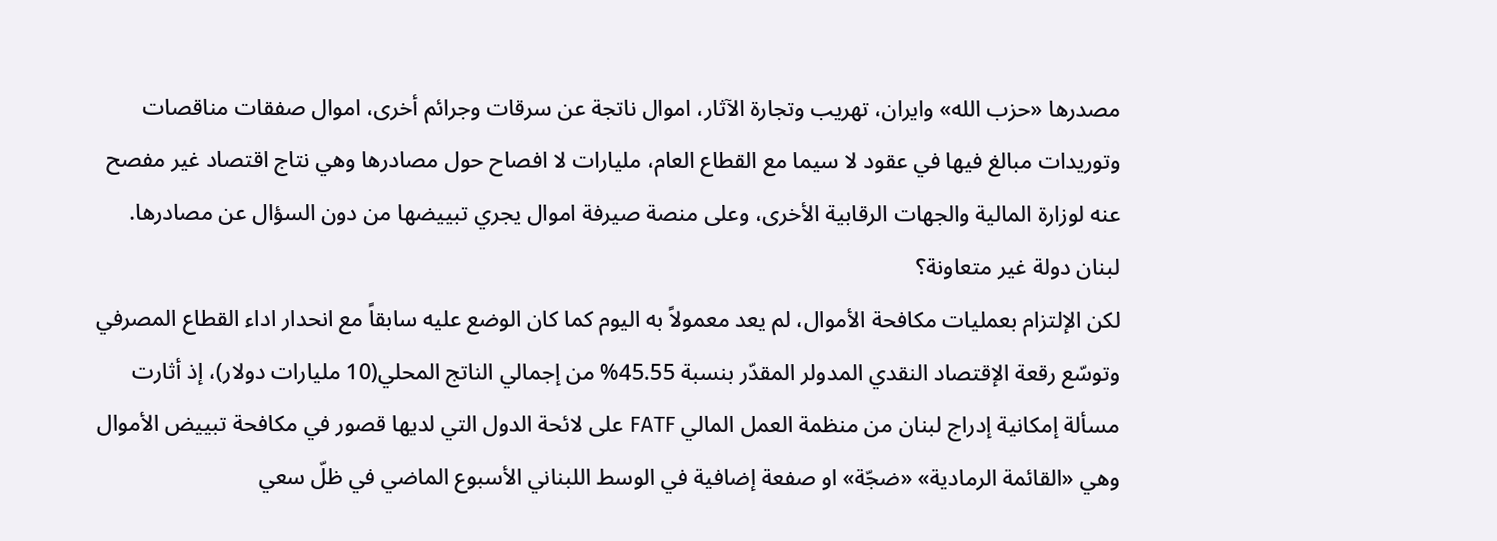مصدرها «حزب الله» وايران، تهريب وتجارة الآثار، اموال ناتجة عن سرقات وجرائم أخرى، اموال صفقات مناقصات وتوريدات مبالغ فيها في عقود لا سيما مع القطاع العام، مليارات لا افصاح حول مصادرها وهي نتاج اقتصاد غير مفصح عنه لوزارة المالية والجهات الرقابية الأخرى، وعلى منصة صيرفة اموال يجري تبييضها من دون السؤال عن مصادرها.
لبنان دولة غير متعاونة؟
لكن الإلتزام بعمليات مكافحة الأموال، لم يعد معمولاً به اليوم كما كان الوضع عليه سابقاً مع انحدار اداء القطاع المصرفي وتوسّع رقعة الإقتصاد النقدي المدولر المقدّر بنسبة 45.55% من إجمالي الناتج المحلي(10 مليارات دولار)، إذ أثارت مسألة إمكانية إدراج لبنان من منظمة العمل المالي FATF على لائحة الدول التي لديها قصور في مكافحة تبييض الأموال وهي «القائمة الرمادية» «ضجّة» او صفعة إضافية في الوسط اللبناني الأسبوع الماضي في ظلّ سعي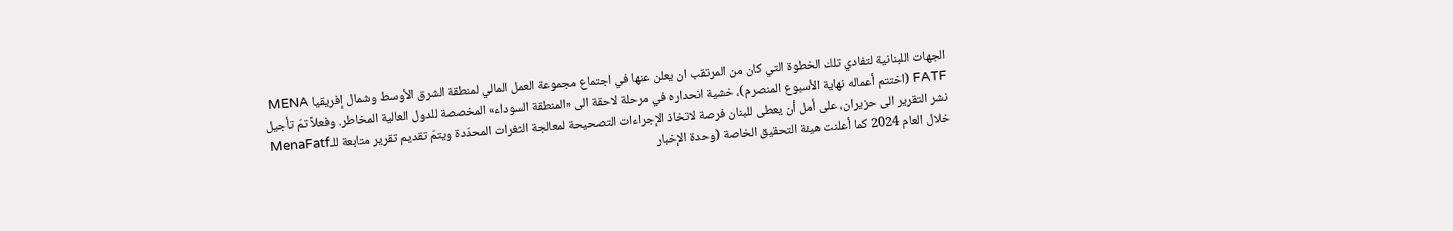الجهات اللبنانية لتفادي تلك الخطوة التي كان من المرتقب ان يعلن عنها في اجتماع مجموعة العمل المالي لمنطقة الشرق الأوسط وشمال إفريقيا MENA FATF (اختتم أعماله نهاية الأسبوع المنصرم)، خشية انحداره في مرحلة لاحقة الى «المنطقة السوداء» المخصصة للدول العالية المخاطر. وفعلاً تمّ تأجيل نشر التقرير الى حزيران، على أمل أن يعطى للبنان فرصة لاتخاذ الإجراءات التصحيحة لمعالجة الثغرات المحدّدة ويتمّ تقديم تقرير متابعة للـMenaFatf خلال العام 2024 كما أعلنت هيئة التحقيق الخاصة (وحدة الإخبار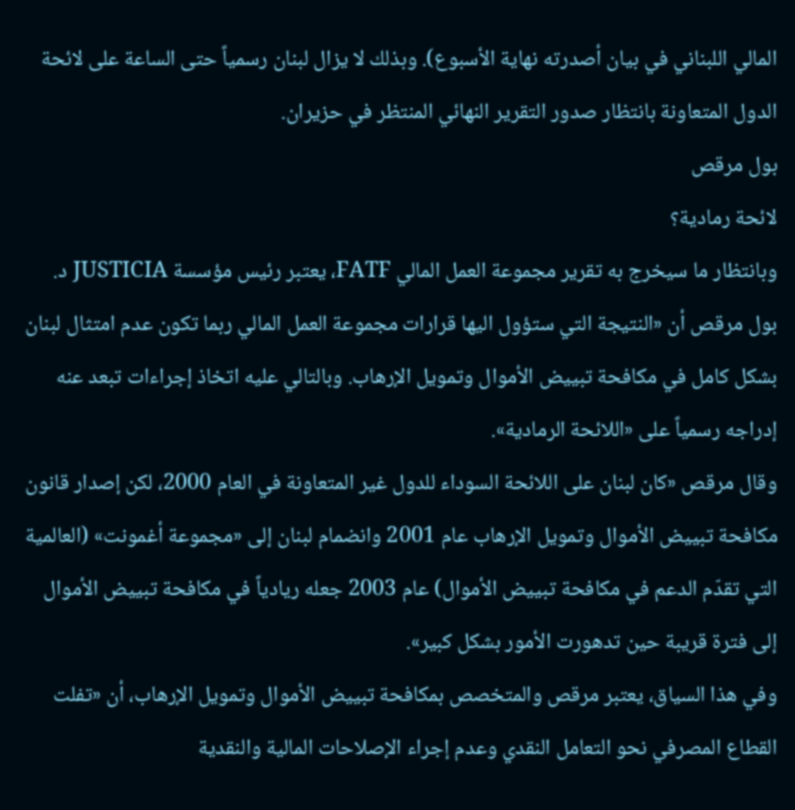المالي اللبناني في بيان أصدرته نهاية الأسبوع). وبذلك لا يزال لبنان رسمياً حتى الساعة على لائحة الدول المتعاونة بانتظار صدور التقرير النهائي المنتظر في حزيران.
بول مرقص
لائحة رمادية؟
وبانتظار ما سيخرج به تقرير مجموعة العمل المالي FATF، يعتبر رئيس مؤسسة JUSTICIA د. بول مرقص أن «النتيجة التي ستؤول اليها قرارات مجموعة العمل المالي ربما تكون عدم امتثال لبنان بشكل كامل في مكافحة تبييض الأموال وتمويل الإرهاب. وبالتالي عليه اتخاذ إجراءات تبعد عنه إدراجه رسمياً على «اللائحة الرمادية».
وقال مرقص «كان لبنان على اللائحة السوداء للدول غير المتعاونة في العام 2000، لكن إصدار قانون مكافحة تبييض الأموال وتمويل الإرهاب عام 2001 وانضمام لبنان إلى «مجموعة أغمونت» (العالمية التي تقدّم الدعم في مكافحة تبييض الأموال) عام 2003 جعله ريادياً في مكافحة تبييض الأموال إلى فترة قريبة حين تدهورت الأمور بشكل كبير».
وفي هذا السياق، يعتبر مرقص والمتخصص بمكافحة تبييض الأموال وتمويل الإرهاب، أن «تفلت القطاع المصرفي نحو التعامل النقدي وعدم إجراء الإصلاحات المالية والنقدية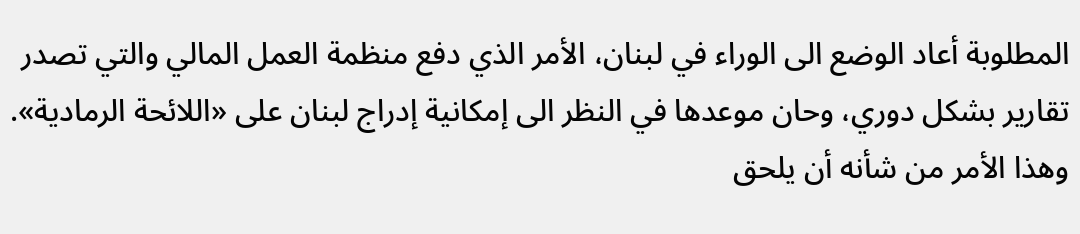المطلوبة أعاد الوضع الى الوراء في لبنان، الأمر الذي دفع منظمة العمل المالي والتي تصدر تقارير بشكل دوري، وحان موعدها في النظر الى إمكانية إدراج لبنان على «اللائحة الرمادية».
وهذا الأمر من شأنه أن يلحق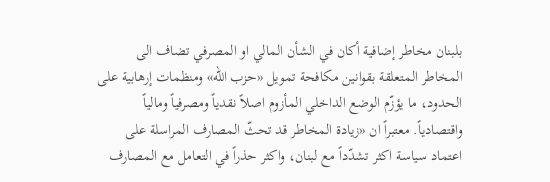بلبنان مخاطر إضافية أكان في الشأن المالي او المصرفي تضاف الى المخاطر المتعلقة بقوانين مكافحة تمويل «حزب الله» ومنظمات إرهابية على الحدود، ما يؤزّم الوضع الداخلي المأزوم اصلاً نقدياً ومصرفياً ومالياً واقتصادياً. معتبراً ان «زيادة المخاطر قد تحثّ المصارف المراسلة على اعتماد سياسة اكثر تشدّداً مع لبنان، واكثر حذراً في التعامل مع المصارف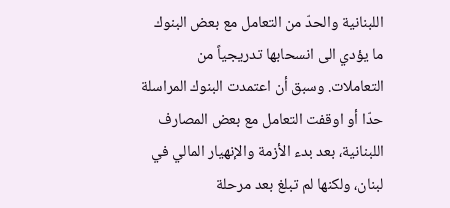اللبنانية والحدّ من التعامل مع بعض البنوك ما يؤدي الى انسحابها تدريجياً من التعاملات. وسبق أن اعتمدت البنوك المراسلة حدّا أو اوقفت التعامل مع بعض المصارف اللبنانية، بعد بدء الأزمة والإنهيار المالي في لبنان، ولكنها لم تبلغ بعد مرحلة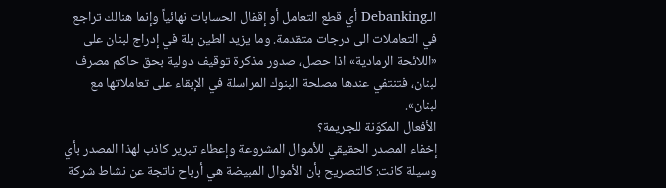الـDebanking أي قطع التعامل أو إقفال الحسابات نهائياً وإنما هنالك تراجع في التعاملات الى درجات متقدمة. وما يزيد الطين بلة في إدراج لبنان على «اللائحة الرمادية» اذا حصل، صدور مذكرة توقيف دولية بحق حاكم مصرف لبنان، فتنتفي عندها مصلحة البنوك المراسلة في الإبقاء على تعاملاتها مع لبنان».
الأفعال المكوّنة للجريمة؟
إخفاء المصدر الحقيقي للأموال المشروعة وإعطاء تبرير كاذب لهذا المصدر بأي وسيلة كانت: كالتصريح بأن الأموال المبيضة هي أرباح ناتجة عن نشاط شركة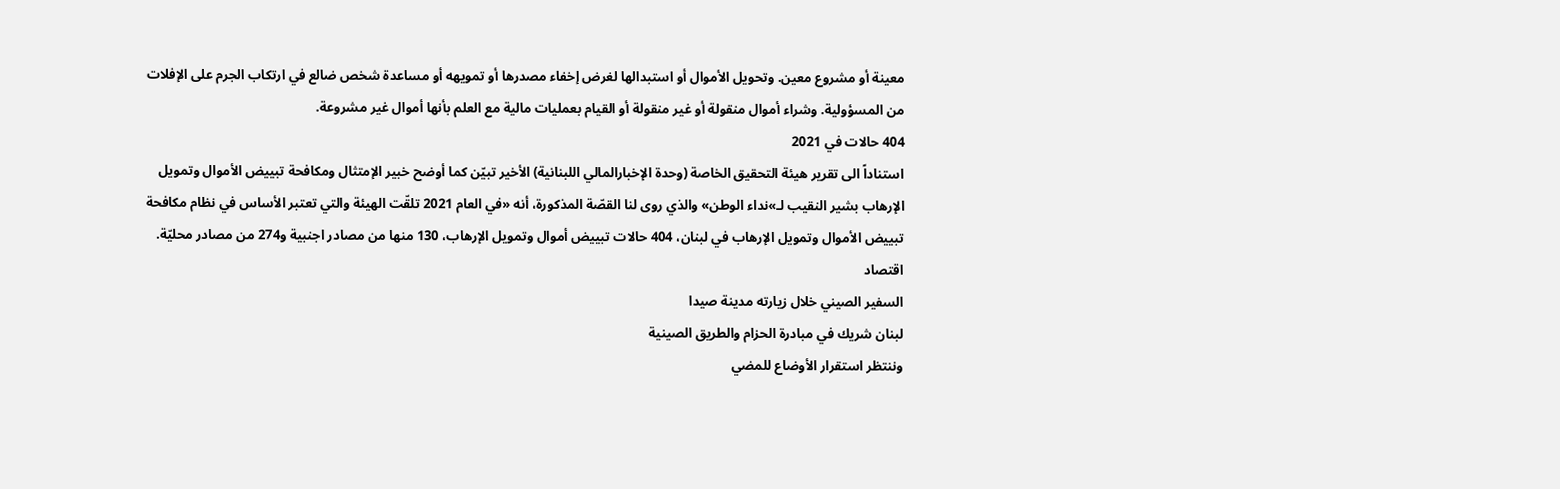معينة أو مشروع معين. وتحويل الأموال أو استبدالها لغرض إخفاء مصدرها أو تمويهه أو مساعدة شخص ضالع في ارتكاب الجرم على الإفلات من المسؤولية. وشراء أموال منقولة أو غير منقولة أو القيام بعمليات مالية مع العلم بأنها أموال غير مشروعة.
404 حالات في 2021
استناداً الى تقرير هيئة التحقيق الخاصة (وحدة الإخبارالمالي اللبنانية) الأخير تبيّن كما أوضح خبير الإمتثال ومكافحة تبييض الأموال وتمويل الإرهاب بشير النقيب لـ»نداء الوطن» والذي روى لنا القصّة المذكورة، أنه «في العام 2021 تلقّت الهيئة والتي تعتبر الأساس في نظام مكافحة تبييض الأموال وتمويل الإرهاب في لبنان، 404 حالات تبييض أموال وتمويل الإرهاب، 130 منها من مصادر اجنبية و274 من مصادر محليّة.
اقتصاد
السفير الصيني خلال زيارته مدينة صيدا
لبنان شريك في مبادرة الحزام والطريق الصينية
وننتظر استقرار الأوضاع للمضي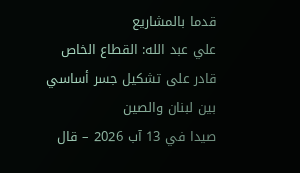قدما بالمشاريع
علي عبد الله: القطاع الخاص قادر على تشكيل جسر أساسي بين لبنان والصين
صيدا في 13 آب 2026 – قال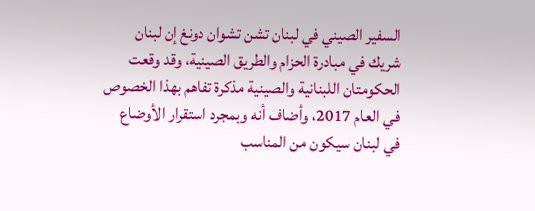السفير الصيني في لبنان تشن تشوان دونغ إن لبنان شريك في مبادرة الحزام والطريق الصينية، وقد وقعت الحكومتان اللبنانية والصينية مذكرة تفاهم بهذا الخصوص في العام 2017، وأضاف أنه وبمجرد استقرار الأوضاع في لبنان سيكون من المناسب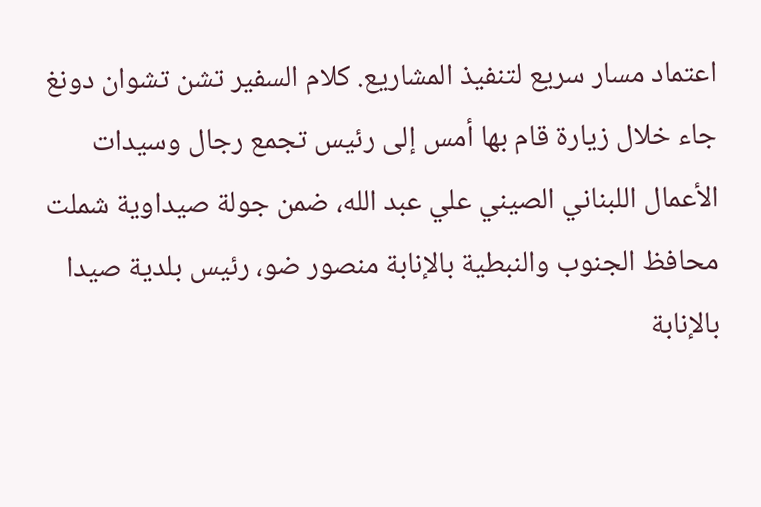اعتماد مسار سريع لتنفيذ المشاريع. كلام السفير تشن تشوان دونغ جاء خلال زيارة قام بها أمس إلى رئيس تجمع رجال وسيدات الأعمال اللبناني الصيني علي عبد الله، ضمن جولة صيداوية شملت محافظ الجنوب والنبطية بالإنابة منصور ضو، رئيس بلدية صيدا بالإنابة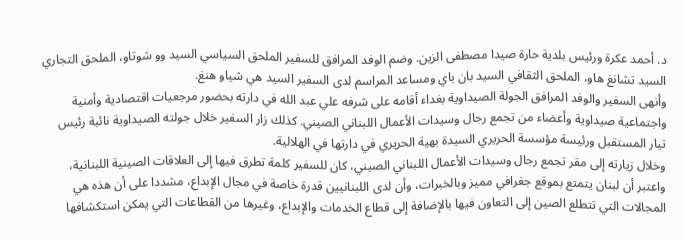د. أحمد عكرة ورئيس بلدية حارة صيدا مصطفى الزين. وضم الوفد المرافق للسفير الملحق السياسي السيد وو شوتاو، الملحق التجاري السيد تشانغ هاو، الملحق الثقافي السيد بان باي ومساعد المراسم لدى السفير السيد هي شياو هنغ.
وأنهى السفير والوفد المرافق الجولة الصيداوية بغداء أقامه على شرفه علي عبد الله في دارته بحضور مرجعيات اقتصادية وأمنية واجتماعية صيداوية وأعضاء من تجمع رجال وسيدات الأعمال اللبناني الصيني. كذلك زار السفير خلال جولته الصيداوية نائبة رئيس تيار المستقبل ورئيسة مؤسسة الحريري السيدة بهية الحريري في دارتها في الهلالية.
وخلال زيارته إلى مقر تجمع رجال وسيدات الأعمال اللبناني الصيني، كان للسفير كلمة تطرق فيها إلى العلاقات الصينية اللبنانية، واعتبر أن لبنان يتمتع بموقع جغرافي مميز وبالخبرات، وأن لدى اللبنانيين قدرة خاصة في مجال الإبداع، مشددا على أن هذه هي المجالات التي تتطلع الصين إلى التعاون فيها بالإضافة إلى قطاع الخدمات والإبداع، وغيرها من القطاعات التي يمكن استكشافها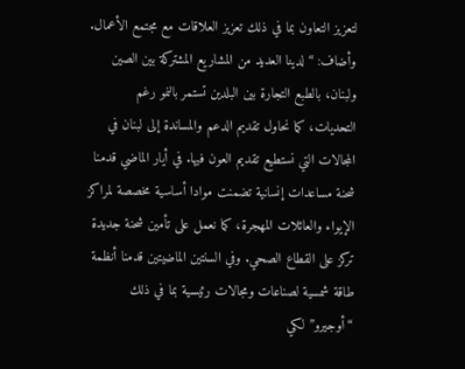لتعزيز التعاون بما في ذلك تعزيز العلاقات مع مجتمع الأعمال.
وأضاف: “لدينا العديد من المشاريع المشتركة بين الصين ولبنان، بالطبع التجارة بين البلدين تستمر بالنمو رغم التحديات، كما نحاول تقديم الدعم والمساندة إلى لبنان في المجالات التي نستطيع تقديم العون فيها. في أيار الماضي قدمنا شحنة مساعدات إنسانية تضمنت موادا أساسية مخصصة لمراكز الإيواء والعائلات المهجرة، كما نعمل على تأمين شحنة جديدة تركز على القطاع الصحي. وفي السنتين الماضيتين قدمنا أنظمة طاقة شمسية لصناعات ومجالات رئيسية بما في ذلك “أوجيرو” لكي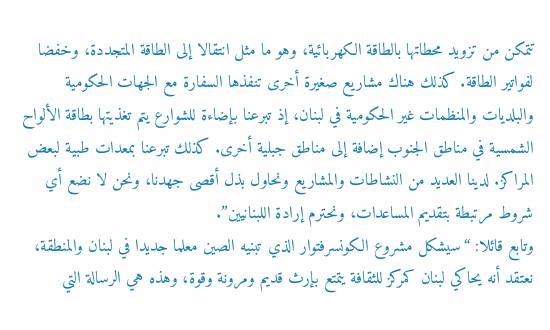تتمكن من تزويد محطاتها بالطاقة الكهربائية، وهو ما مثل انتقالا إلى الطاقة المتجددة، وخفضا لفواتير الطاقة. كذلك هناك مشاريع صغيرة أخرى تنفذها السفارة مع الجهات الحكومية والبلديات والمنظمات غير الحكومية في لبنان، إذ تبرعنا بإضاءة للشوارع يتم تغذيتها بطاقة الألواح الشمسية في مناطق الجنوب إضافة إلى مناطق جبلية أخرى. كذلك تبرعنا بمعدات طبية لبعض المراكز. لدينا العديد من النشاطات والمشاريع ونحاول بذل أقصى جهدنا، ونحن لا نضع أي شروط مرتبطة بتقديم المساعدات، ونحترم إرادة اللبنانيين”.
وتابع قائلا: “سيشكل مشروع الكونسرفتوار الذي تبنيه الصين معلما جديدا في لبنان والمنطقة، نعتقد أنه يحاكي لبنان كمركز للثقافة يتمتع بإرث قديم ومرونة وقوة، وهذه هي الرسالة التي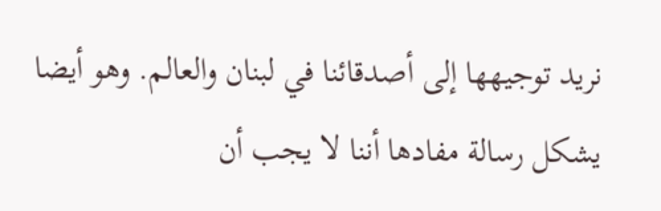نريد توجيهها إلى أصدقائنا في لبنان والعالم. وهو أيضا يشكل رسالة مفادها أننا لا يجب أن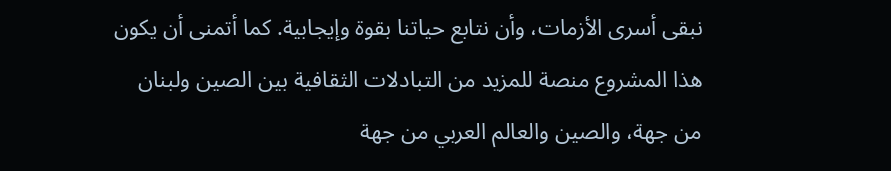نبقى أسرى الأزمات، وأن نتابع حياتنا بقوة وإيجابية. كما أتمنى أن يكون هذا المشروع منصة للمزيد من التبادلات الثقافية بين الصين ولبنان من جهة، والصين والعالم العربي من جهة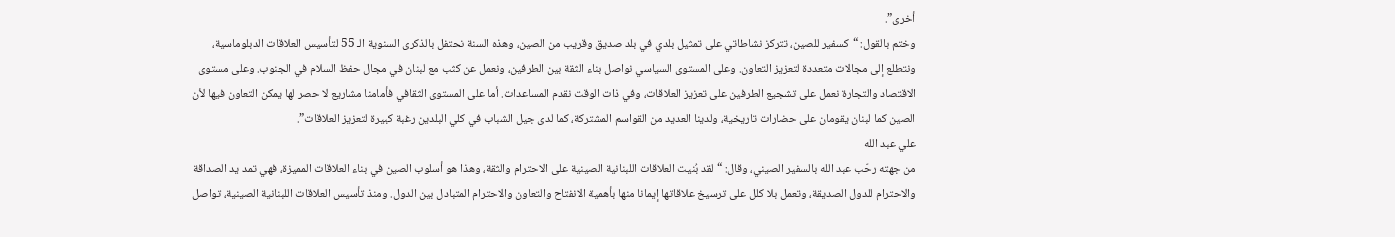أخرى”.
وختم بالقول: “كسفير للصين، تتركز نشاطاتي على تمثيل بلدي في بلد صديق وقريب من الصين، وهذه السنة نحتفل بالذكرى السنوية الـ 55 لتأسيس العلاقات الدبلوماسية، ونتطلع إلى مجالات متعددة لتعزيز التعاون. وعلى المستوى السياسي نواصل بناء الثقة بين الطرفين، ونعمل عن كثب مع لبنان في مجال حفظ السلام في الجنوب. وعلى مستوى الاقتصاد والتجارة نعمل على تشجيع الطرفين على تعزيز العلاقات، وفي ذات الوقت نقدم المساعدات. أما على المستوى الثقافي فأمامنا مشاريع لا حصر لها يمكن التعاون فيها لأن الصين كما لبنان يقومان على حضارات تاريخية، ولدينا العديد من القواسم المشتركة، كما لدى جيل الشباب في كلي البلدين رغبة كبيرة لتعزيز العلاقات”.
علي عبد الله
من جهته رحّب عبد الله بالسفير الصيني، وقال: “لقد بُنيت العلاقات اللبنانية الصينية على الاحترام والثقة، وهذا هو أسلوب الصين في بناء العلاقات المميزة، فهي تمد يد الصداقة والاحترام للدول الصديقة، وتعمل بلا كلل على ترسيخ علاقاتها إيمانا منها بأهمية الانفتاح والتعاون والاحترام المتبادل بين الدول. ومنذ تأسيس العلاقات اللبنانية الصينية، تواصل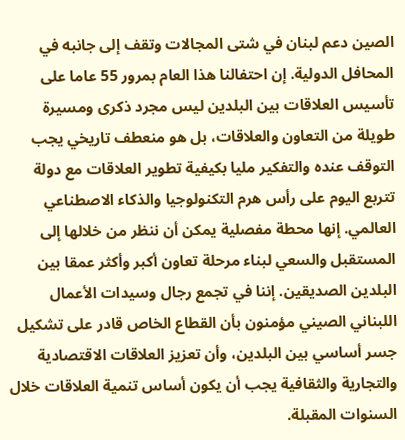الصين دعم لبنان في شتى المجالات وتقف إلى جانبه في المحافل الدولية. إن احتفالنا هذا العام بمرور 55 عاما على تأسيس العلاقات بين البلدين ليس مجرد ذكرى ومسيرة طويلة من التعاون والعلاقات، بل هو منعطف تاريخي يجب التوقف عنده والتفكير مليا بكيفية تطوير العلاقات مع دولة تتربع اليوم على رأس هرم التكنولوجيا والذكاء الاصطناعي العالمي. إنها محطة مفصلية يمكن أن ننظر من خلالها إلى المستقبل والسعي لبناء مرحلة تعاون أكبر وأكثر عمقا بين البلدين الصديقين. إننا في تجمع رجال وسيدات الأعمال اللبناني الصيني مؤمنون بأن القطاع الخاص قادر على تشكيل جسر أساسي بين البلدين، وأن تعزيز العلاقات الاقتصادية والتجارية والثقافية يجب أن يكون أساس تنمية العلاقات خلال السنوات المقبلة.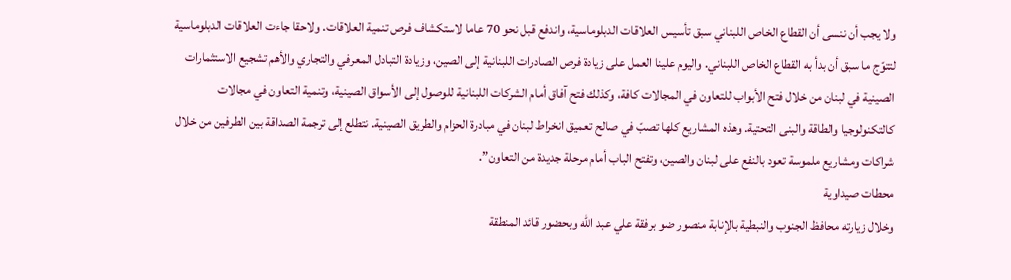ولا يجب أن ننسى أن القطاع الخاص اللبناني سبق تأسيس العلاقات الدبلوماسية، واندفع قبل نحو 70 عاما لاستكشاف فرص تنمية العلاقات. ولاحقا جاءت العلاقات الدبلوماسية لتتوّج ما سبق أن بدأ به القطاع الخاص اللبناني. واليوم علينا العمل على زيادة فرص الصادرات اللبنانية إلى الصين، وزيادة التبادل المعرفي والتجاري والأهم تشجيع الاستثمارات الصينية في لبنان من خلال فتح الأبواب للتعاون في المجالات كافة، وكذلك فتح آفاق أمام الشركات اللبنانية للوصول إلى الأسواق الصينية، وتنمية التعاون في مجالات كالتكنولوجيا والطاقة والبنى التحتية. وهذه المشاريع كلها تصبّ في صالح تعميق انخراط لبنان في مبادرة الحزام والطريق الصينية. نتطلع إلى ترجمة الصداقة بين الطرفين من خلال شراكات ومشاريع ملموسة تعود بالنفع على لبنان والصين، وتفتح الباب أمام مرحلة جديدة من التعاون”.
محطات صيداوية
وخلال زيارته محافظ الجنوب والنبطية بالإنابة منصور ضو برفقة علي عبد الله وبحضور قائد المنطقة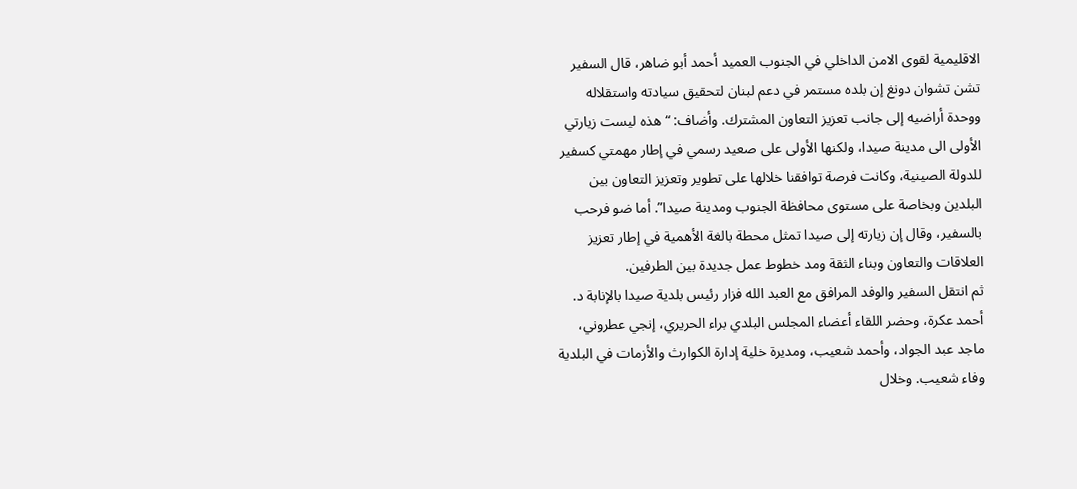الاقليمية لقوى الامن الداخلي في الجنوب العميد أحمد أبو ضاهر، قال السفير تشن تشوان دونغ إن بلده مستمر في دعم لبنان لتحقيق سيادته واستقلاله ووحدة أراضيه إلى جانب تعزيز التعاون المشترك. وأضاف: “هذه ليست زيارتي الأولى الى مدينة صيدا، ولكنها الأولى على صعيد رسمي في إطار مهمتي كسفير للدولة الصينية، وكانت فرصة توافقنا خلالها على تطوير وتعزيز التعاون بين البلدين وبخاصة على مستوى محافظة الجنوب ومدينة صيدا”. أما ضو فرحب بالسفير، وقال إن زيارته إلى صيدا تمثل محطة بالغة الأهمية في إطار تعزيز العلاقات والتعاون وبناء الثقة ومد خطوط عمل جديدة بين الطرفين.
ثم انتقل السفير والوفد المرافق مع العبد الله فزار رئيس بلدية صيدا بالإنابة د. أحمد عكرة، وحضر اللقاء أعضاء المجلس البلدي براء الحريري، إنجي عطروني، ماجد عبد الجواد، وأحمد شعيب، ومديرة خلية إدارة الكوارث والأزمات في البلدية وفاء شعيب. وخلال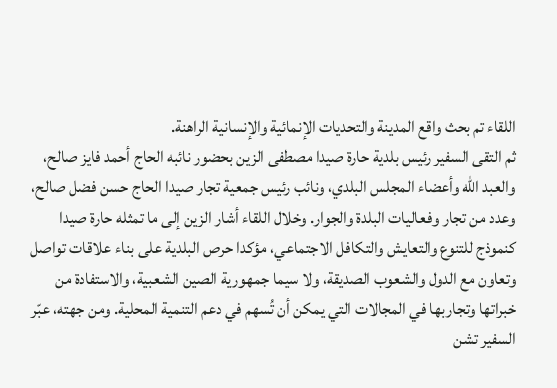اللقاء تم بحث واقع المدينة والتحديات الإنمائية والإنسانية الراهنة.
ثم التقى السفير رئيس بلدية حارة صيدا مصطفى الزين بحضور نائبه الحاج أحمد فايز صالح، والعبد الله وأعضاء المجلس البلدي، ونائب رئيس جمعية تجار صيدا الحاج حسن فضل صالح، وعدد من تجار وفعاليات البلدة والجوار. وخلال اللقاء أشار الزين إلى ما تمثله حارة صيدا كنموذج للتنوع والتعايش والتكافل الاجتماعي، مؤكدا حرص البلدية على بناء علاقات تواصل وتعاون مع الدول والشعوب الصديقة، ولا سيما جمهورية الصين الشعبية، والاستفادة من خبراتها وتجاربها في المجالات التي يمكن أن تُسهم في دعم التنمية المحلية. ومن جهته، عبّر السفير تشن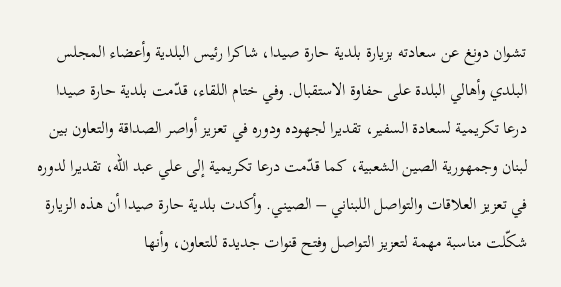تشوان دونغ عن سعادته بزيارة بلدية حارة صيدا، شاكرا رئيس البلدية وأعضاء المجلس البلدي وأهالي البلدة على حفاوة الاستقبال. وفي ختام اللقاء، قدّمت بلدية حارة صيدا درعا تكريمية لسعادة السفير، تقديرا لجهوده ودوره في تعزيز أواصر الصداقة والتعاون بين لبنان وجمهورية الصين الشعبية، كما قدّمت درعا تكريمية إلى علي عبد الله، تقديرا لدوره في تعزيز العلاقات والتواصل اللبناني – الصيني. وأكدت بلدية حارة صيدا أن هذه الزيارة شكّلت مناسبة مهمة لتعزيز التواصل وفتح قنوات جديدة للتعاون، وأنها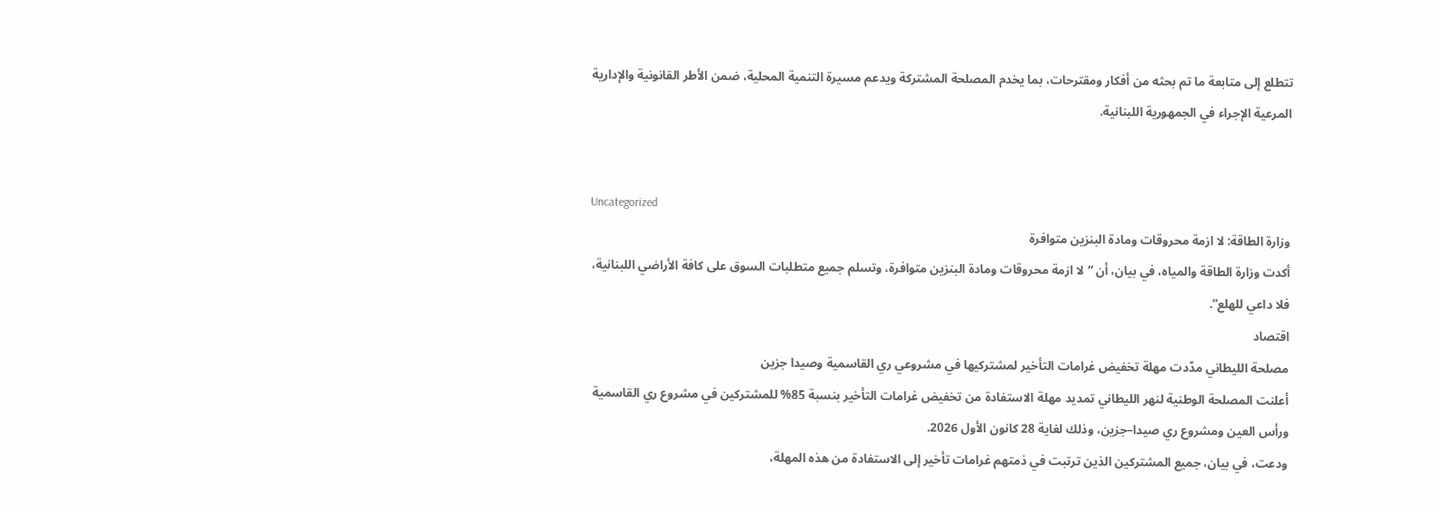تتطلع إلى متابعة ما تم بحثه من أفكار ومقترحات، بما يخدم المصلحة المشتركة ويدعم مسيرة التنمية المحلية، ضمن الأطر القانونية والإدارية المرعية الإجراء في الجمهورية اللبنانية.


Uncategorized
وزارة الطاقة: لا ازمة محروقات ومادة البنزين متوافرة
أكدت وزارة الطاقة والمياه، في بيان، أن “لا ازمة محروقات ومادة البنزين متوافرة، وتسلم جميع متطلبات السوق على كافة الأراضي اللبنانية، فلا داعي للهلع”.
اقتصاد
مصلحة الليطاني مدّدت مهلة تخفيض غرامات التأخير لمشتركيها في مشروعي ري القاسمية وصيدا جزين
أعلنت المصلحة الوطنية لنهر الليطاني تمديد مهلة الاستفادة من تخفيض غرامات التأخير بنسبة 85% للمشتركين في مشروع ري القاسمية ورأس العين ومشروع ري صيدا–جزين، وذلك لغاية 28 كانون الأول 2026.
ودعت، في بيان، جميع المشتركين الذين ترتبت في ذمتهم غرامات تأخير إلى الاستفادة من هذه المهلة،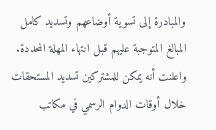والمبادرة إلى تسوية أوضاعهم وتسديد كامل المبالغ المتوجبة عليهم قبل انتهاء المهلة المحددة.
واعلنت أنه يمكن للمشتركين تسديد المستحقات خلال أوقات الدوام الرسمي في مكاتب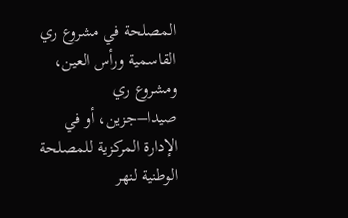المصلحة في مشروع ري القاسمية ورأس العين، ومشروع ري صيدا–جزين، أو في الإدارة المركزية للمصلحة الوطنية لنهر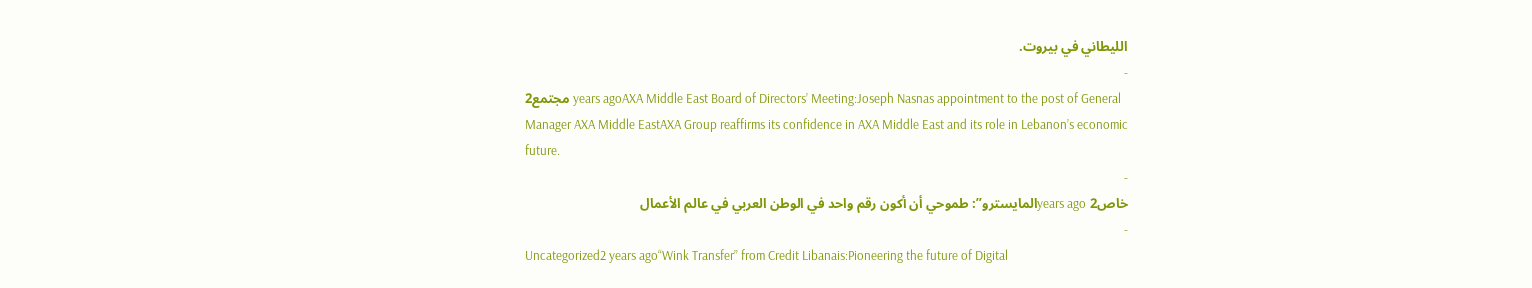الليطاني في بيروت.
-
مجتمع2 years agoAXA Middle East Board of Directors’ Meeting:Joseph Nasnas appointment to the post of General Manager AXA Middle EastAXA Group reaffirms its confidence in AXA Middle East and its role in Lebanon’s economic future.
-
خاص2 years agoالمايسترو”: طموحي أن أكون رقم واحد في الوطن العربي في عالم الأعمال
-
Uncategorized2 years ago“Wink Transfer” from Credit Libanais:Pioneering the future of Digital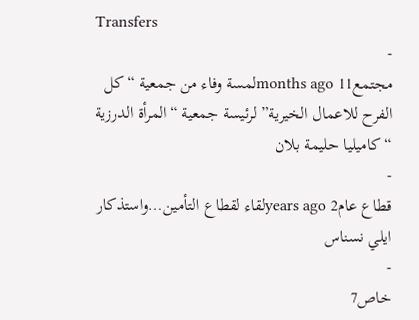Transfers
-
مجتمع11 months agoلمسة وفاء من جمعية “كل الفرح للاعمال الخيرية” لرئيسة جمعية “المرأة الدرزية “كاميليا حليمة بلان
-
قطاع عام2 years agoلقاء لقطاع التأمين…واستذكار ايلي نسناس
-
خاص7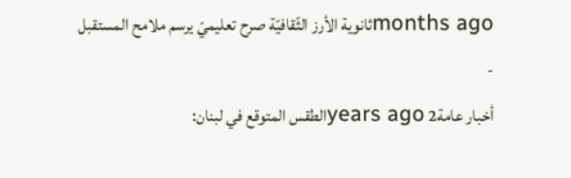months agoثانوية الأرز الثّقافيّة صرح تعليميّ يرسم ملامح المستقبل
-
أخبار عامة2 years agoالطقس المتوقع في لبنان: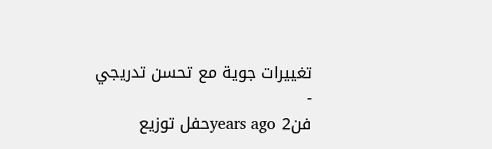تغييرات جوية مع تحسن تدريجي
-
فن2 years agoحفل توزيع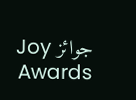جوائز Joy Awards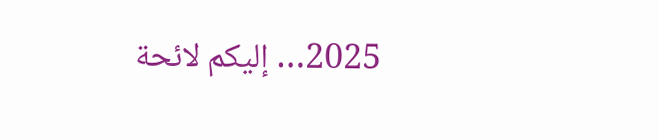2025… إليكم لائحة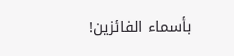بأسماء الفائزين!